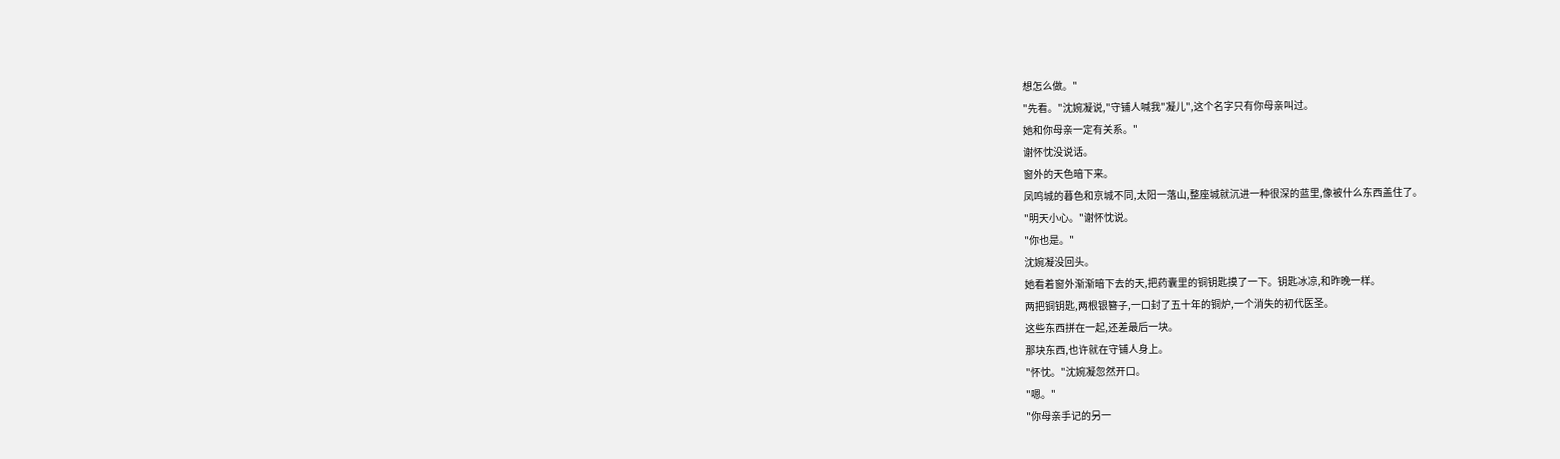想怎么做。"
"先看。"沈婉凝说,"守铺人喊我"凝儿",这个名字只有你母亲叫过。
她和你母亲一定有关系。"
谢怀忱没说话。
窗外的天色暗下来。
凤鸣城的暮色和京城不同,太阳一落山,整座城就沉进一种很深的蓝里,像被什么东西盖住了。
"明天小心。"谢怀忱说。
"你也是。"
沈婉凝没回头。
她看着窗外渐渐暗下去的天,把药囊里的铜钥匙摸了一下。钥匙冰凉,和昨晚一样。
两把铜钥匙,两根银簪子,一口封了五十年的铜炉,一个消失的初代医圣。
这些东西拼在一起,还差最后一块。
那块东西,也许就在守铺人身上。
"怀忱。"沈婉凝忽然开口。
"嗯。"
"你母亲手记的另一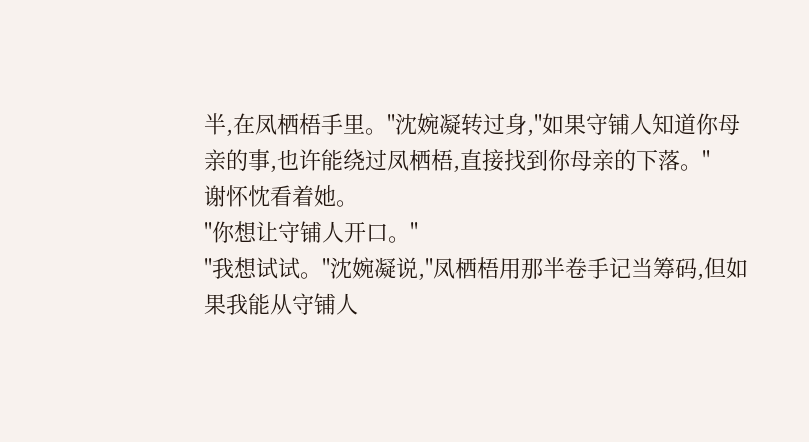半,在凤栖梧手里。"沈婉凝转过身,"如果守铺人知道你母亲的事,也许能绕过凤栖梧,直接找到你母亲的下落。"
谢怀忱看着她。
"你想让守铺人开口。"
"我想试试。"沈婉凝说,"凤栖梧用那半卷手记当筹码,但如果我能从守铺人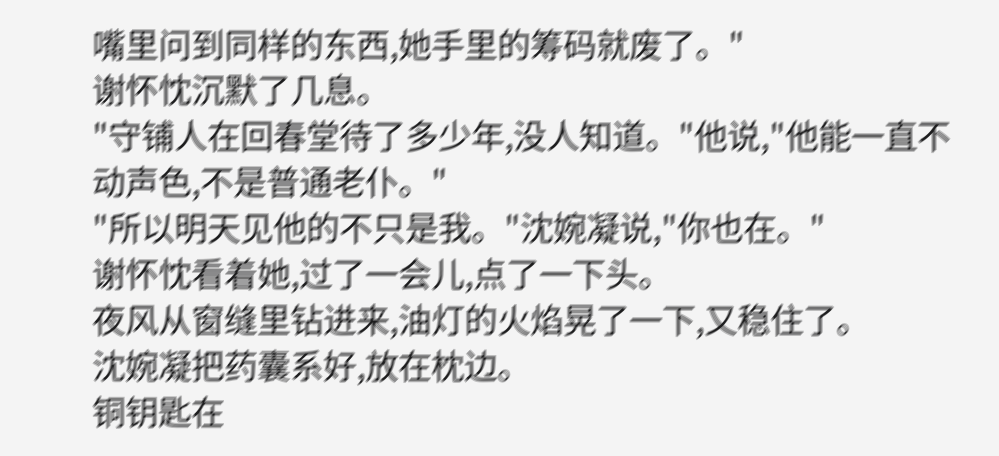嘴里问到同样的东西,她手里的筹码就废了。"
谢怀忱沉默了几息。
"守铺人在回春堂待了多少年,没人知道。"他说,"他能一直不动声色,不是普通老仆。"
"所以明天见他的不只是我。"沈婉凝说,"你也在。"
谢怀忱看着她,过了一会儿,点了一下头。
夜风从窗缝里钻进来,油灯的火焰晃了一下,又稳住了。
沈婉凝把药囊系好,放在枕边。
铜钥匙在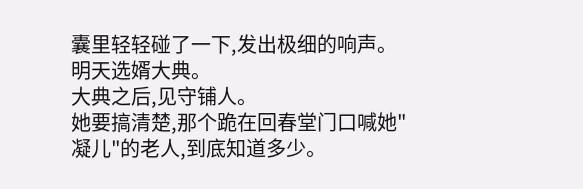囊里轻轻碰了一下,发出极细的响声。
明天选婿大典。
大典之后,见守铺人。
她要搞清楚,那个跪在回春堂门口喊她"凝儿"的老人,到底知道多少。